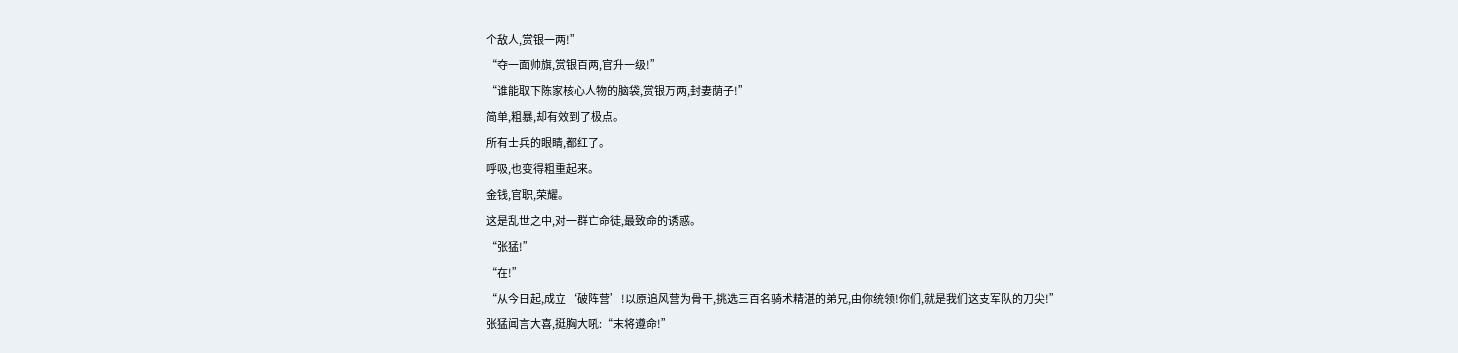个敌人,赏银一两!”
“夺一面帅旗,赏银百两,官升一级!”
“谁能取下陈家核心人物的脑袋,赏银万两,封妻荫子!”
简单,粗暴,却有效到了极点。
所有士兵的眼睛,都红了。
呼吸,也变得粗重起来。
金钱,官职,荣耀。
这是乱世之中,对一群亡命徒,最致命的诱惑。
“张猛!”
“在!”
“从今日起,成立‘破阵营’!以原追风营为骨干,挑选三百名骑术精湛的弟兄,由你统领!你们,就是我们这支军队的刀尖!”
张猛闻言大喜,挺胸大吼:“末将遵命!”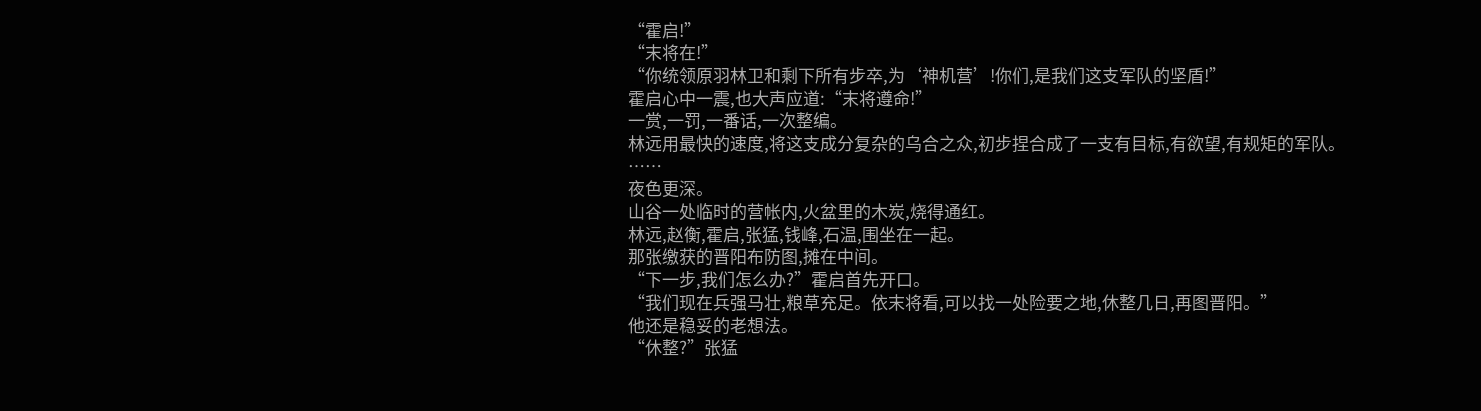“霍启!”
“末将在!”
“你统领原羽林卫和剩下所有步卒,为‘神机营’!你们,是我们这支军队的坚盾!”
霍启心中一震,也大声应道:“末将遵命!”
一赏,一罚,一番话,一次整编。
林远用最快的速度,将这支成分复杂的乌合之众,初步捏合成了一支有目标,有欲望,有规矩的军队。
……
夜色更深。
山谷一处临时的营帐内,火盆里的木炭,烧得通红。
林远,赵衡,霍启,张猛,钱峰,石温,围坐在一起。
那张缴获的晋阳布防图,摊在中间。
“下一步,我们怎么办?”霍启首先开口。
“我们现在兵强马壮,粮草充足。依末将看,可以找一处险要之地,休整几日,再图晋阳。”
他还是稳妥的老想法。
“休整?”张猛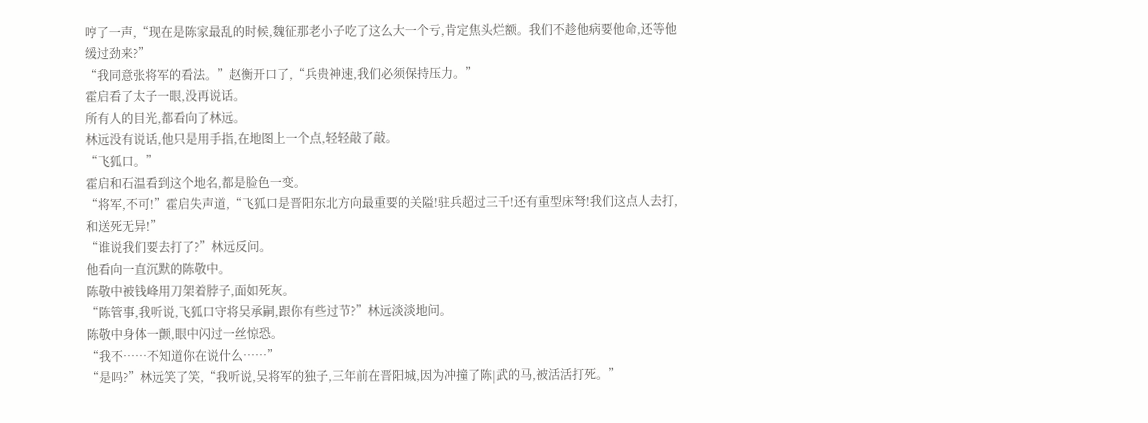哼了一声,“现在是陈家最乱的时候,魏征那老小子吃了这么大一个亏,肯定焦头烂额。我们不趁他病要他命,还等他缓过劲来?”
“我同意张将军的看法。”赵衡开口了,“兵贵神速,我们必须保持压力。”
霍启看了太子一眼,没再说话。
所有人的目光,都看向了林远。
林远没有说话,他只是用手指,在地图上一个点,轻轻敲了敲。
“飞狐口。”
霍启和石温看到这个地名,都是脸色一变。
“将军,不可!”霍启失声道,“飞狐口是晋阳东北方向最重要的关隘!驻兵超过三千!还有重型床弩!我们这点人去打,和送死无异!”
“谁说我们要去打了?”林远反问。
他看向一直沉默的陈敬中。
陈敬中被钱峰用刀架着脖子,面如死灰。
“陈管事,我听说,飞狐口守将吴承嗣,跟你有些过节?”林远淡淡地问。
陈敬中身体一颤,眼中闪过一丝惊恐。
“我不……不知道你在说什么……”
“是吗?”林远笑了笑,“我听说,吴将军的独子,三年前在晋阳城,因为冲撞了陈|武的马,被活活打死。”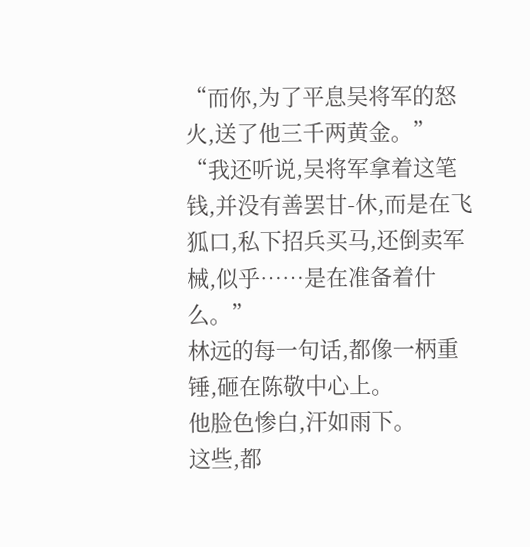“而你,为了平息吴将军的怒火,送了他三千两黄金。”
“我还听说,吴将军拿着这笔钱,并没有善罢甘-休,而是在飞狐口,私下招兵买马,还倒卖军械,似乎……是在准备着什么。”
林远的每一句话,都像一柄重锤,砸在陈敬中心上。
他脸色惨白,汗如雨下。
这些,都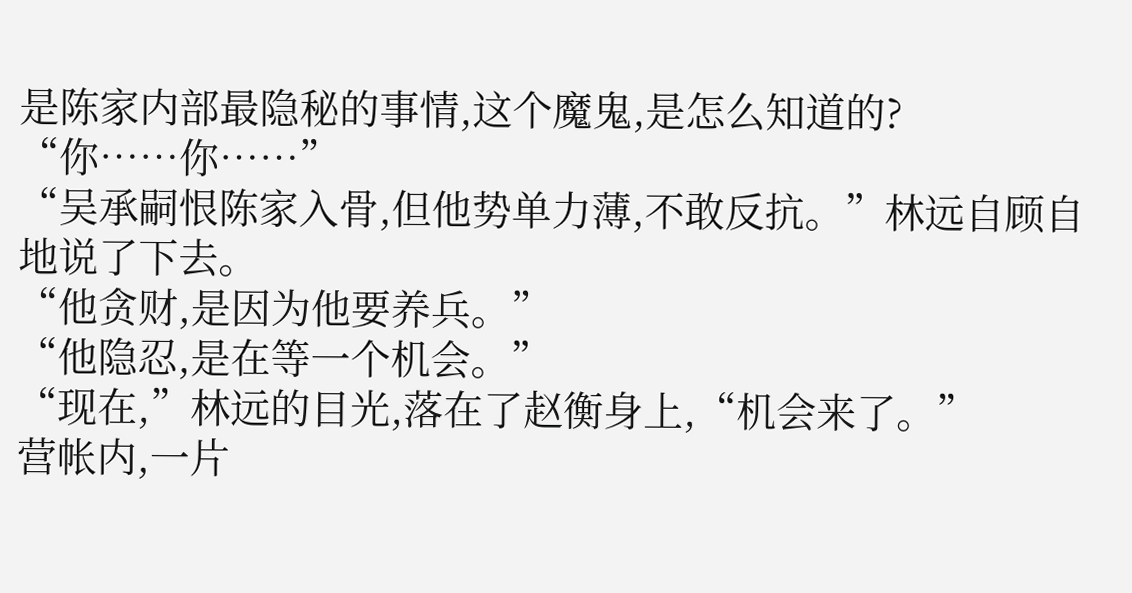是陈家内部最隐秘的事情,这个魔鬼,是怎么知道的?
“你……你……”
“吴承嗣恨陈家入骨,但他势单力薄,不敢反抗。”林远自顾自地说了下去。
“他贪财,是因为他要养兵。”
“他隐忍,是在等一个机会。”
“现在,”林远的目光,落在了赵衡身上,“机会来了。”
营帐内,一片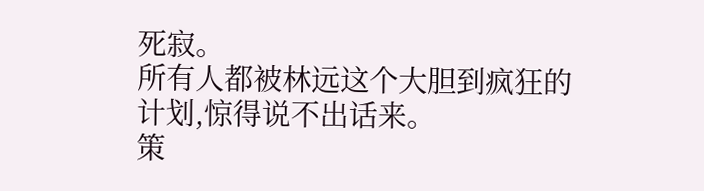死寂。
所有人都被林远这个大胆到疯狂的计划,惊得说不出话来。
策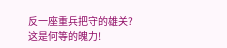反一座重兵把守的雄关?
这是何等的魄力!